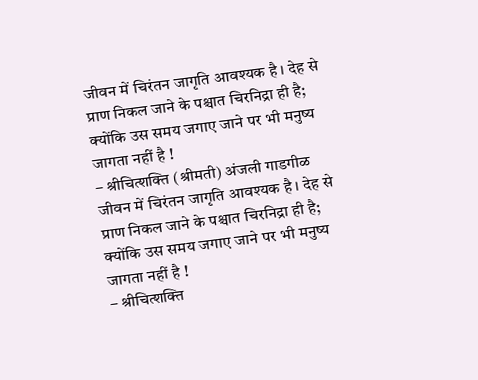जीवन में चिरंतन जागृति आवश्यक है । देह से प्राण निकल जाने के पश्चात चिरनिद्रा ही है; क्योंकि उस समय जगाए जाने पर भी मनुष्य जागता नहीं है !
– श्रीचित्शक्ति (श्रीमती) अंजली गाडगीळ
जीवन में चिरंतन जागृति आवश्यक है । देह से प्राण निकल जाने के पश्चात चिरनिद्रा ही है; क्योंकि उस समय जगाए जाने पर भी मनुष्य जागता नहीं है !
– श्रीचित्शक्ति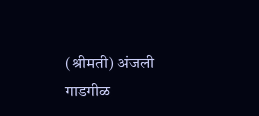(श्रीमती) अंजली गाडगीळ